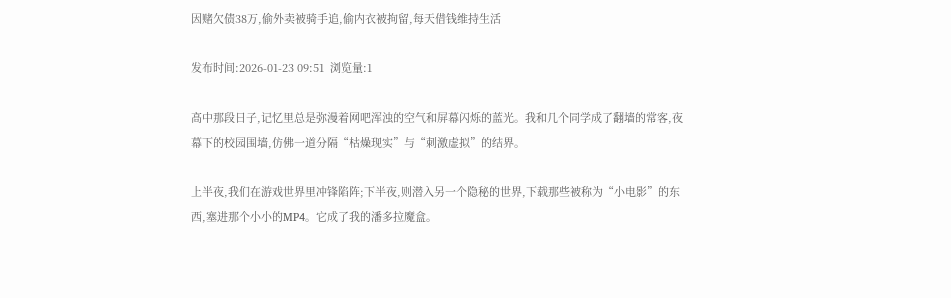因赌欠债38万,偷外卖被骑手追,偷内衣被拘留,每天借钱维持生活

发布时间:2026-01-23 09:51  浏览量:1

高中那段日子,记忆里总是弥漫着网吧浑浊的空气和屏幕闪烁的蓝光。我和几个同学成了翻墙的常客,夜幕下的校园围墙,仿佛一道分隔“枯燥现实”与“刺激虚拟”的结界。

上半夜,我们在游戏世界里冲锋陷阵;下半夜,则潜入另一个隐秘的世界,下载那些被称为“小电影”的东西,塞进那个小小的MP4。它成了我的潘多拉魔盒。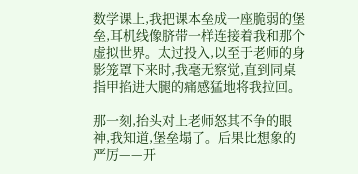数学课上,我把课本垒成一座脆弱的堡垒,耳机线像脐带一样连接着我和那个虚拟世界。太过投入,以至于老师的身影笼罩下来时,我毫无察觉,直到同桌指甲掐进大腿的痛感猛地将我拉回。

那一刻,抬头对上老师怒其不争的眼神,我知道,堡垒塌了。后果比想象的严厉——开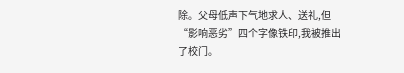除。父母低声下气地求人、送礼,但“影响恶劣”四个字像铁印,我被推出了校门。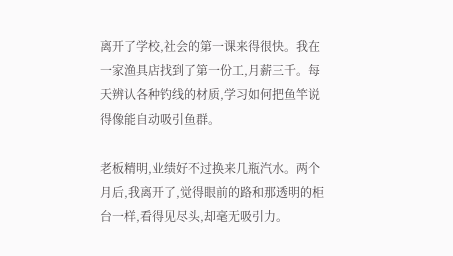离开了学校,社会的第一课来得很快。我在一家渔具店找到了第一份工,月薪三千。每天辨认各种钓线的材质,学习如何把鱼竿说得像能自动吸引鱼群。

老板精明,业绩好不过换来几瓶汽水。两个月后,我离开了,觉得眼前的路和那透明的柜台一样,看得见尽头,却毫无吸引力。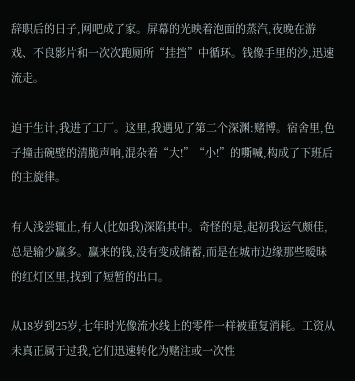辞职后的日子,网吧成了家。屏幕的光映着泡面的蒸汽,夜晚在游戏、不良影片和一次次跑厕所“挂挡”中循环。钱像手里的沙,迅速流走。

迫于生计,我进了工厂。这里,我遇见了第二个深渊:赌博。宿舍里,色子撞击碗壁的清脆声响,混杂着“大!”“小!”的嘶喊,构成了下班后的主旋律。

有人浅尝辄止,有人(比如我)深陷其中。奇怪的是,起初我运气颇佳,总是输少赢多。赢来的钱,没有变成储蓄,而是在城市边缘那些暧昧的红灯区里,找到了短暂的出口。

从18岁到25岁,七年时光像流水线上的零件一样被重复消耗。工资从未真正属于过我,它们迅速转化为赌注或一次性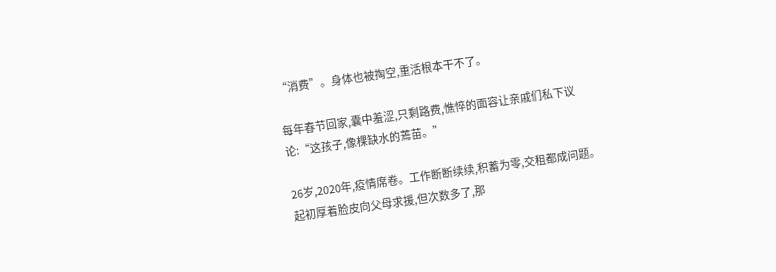“消费”。身体也被掏空,重活根本干不了。

每年春节回家,囊中羞涩,只剩路费,憔悴的面容让亲戚们私下议论:“这孩子,像棵缺水的蔫苗。”

26岁,2020年,疫情席卷。工作断断续续,积蓄为零,交租都成问题。起初厚着脸皮向父母求援,但次数多了,那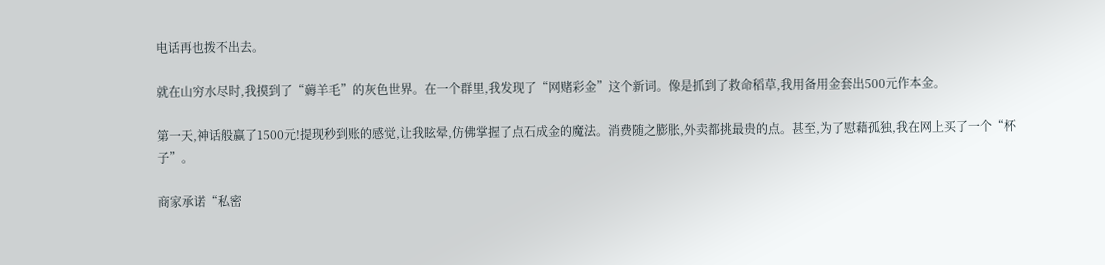电话再也拨不出去。

就在山穷水尽时,我摸到了“薅羊毛”的灰色世界。在一个群里,我发现了“网赌彩金”这个新词。像是抓到了救命稻草,我用备用金套出500元作本金。

第一天,神话般赢了1500元!提现秒到账的感觉,让我眩晕,仿佛掌握了点石成金的魔法。消费随之膨胀,外卖都挑最贵的点。甚至,为了慰藉孤独,我在网上买了一个“杯子”。

商家承诺“私密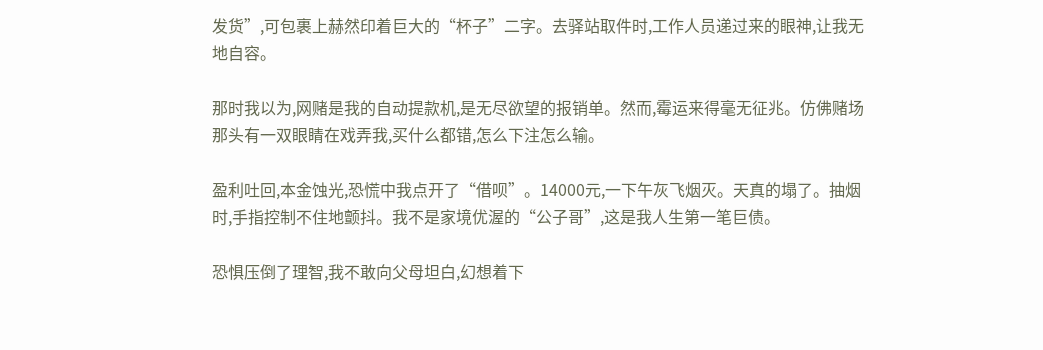发货”,可包裹上赫然印着巨大的“杯子”二字。去驿站取件时,工作人员递过来的眼神,让我无地自容。

那时我以为,网赌是我的自动提款机,是无尽欲望的报销单。然而,霉运来得毫无征兆。仿佛赌场那头有一双眼睛在戏弄我,买什么都错,怎么下注怎么输。

盈利吐回,本金蚀光,恐慌中我点开了“借呗”。14000元,一下午灰飞烟灭。天真的塌了。抽烟时,手指控制不住地颤抖。我不是家境优渥的“公子哥”,这是我人生第一笔巨债。

恐惧压倒了理智,我不敢向父母坦白,幻想着下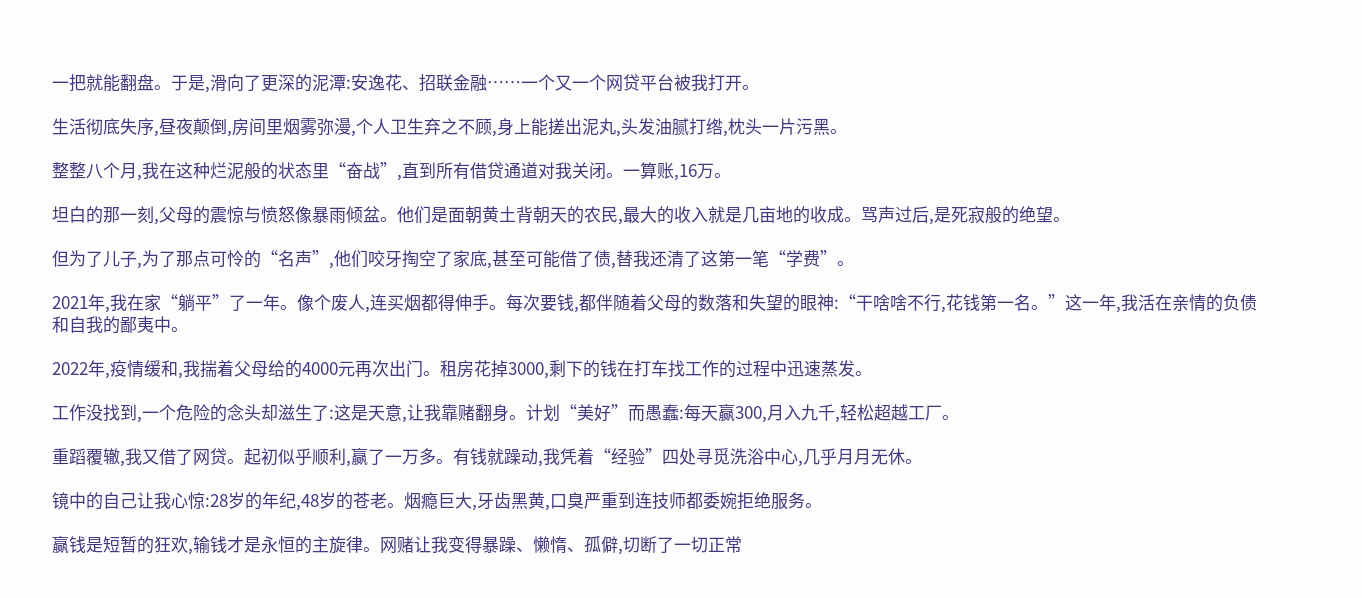一把就能翻盘。于是,滑向了更深的泥潭:安逸花、招联金融……一个又一个网贷平台被我打开。

生活彻底失序,昼夜颠倒,房间里烟雾弥漫,个人卫生弃之不顾,身上能搓出泥丸,头发油腻打绺,枕头一片污黑。

整整八个月,我在这种烂泥般的状态里“奋战”,直到所有借贷通道对我关闭。一算账,16万。

坦白的那一刻,父母的震惊与愤怒像暴雨倾盆。他们是面朝黄土背朝天的农民,最大的收入就是几亩地的收成。骂声过后,是死寂般的绝望。

但为了儿子,为了那点可怜的“名声”,他们咬牙掏空了家底,甚至可能借了债,替我还清了这第一笔“学费”。

2021年,我在家“躺平”了一年。像个废人,连买烟都得伸手。每次要钱,都伴随着父母的数落和失望的眼神:“干啥啥不行,花钱第一名。”这一年,我活在亲情的负债和自我的鄙夷中。

2022年,疫情缓和,我揣着父母给的4000元再次出门。租房花掉3000,剩下的钱在打车找工作的过程中迅速蒸发。

工作没找到,一个危险的念头却滋生了:这是天意,让我靠赌翻身。计划“美好”而愚蠢:每天赢300,月入九千,轻松超越工厂。

重蹈覆辙,我又借了网贷。起初似乎顺利,赢了一万多。有钱就躁动,我凭着“经验”四处寻觅洗浴中心,几乎月月无休。

镜中的自己让我心惊:28岁的年纪,48岁的苍老。烟瘾巨大,牙齿黑黄,口臭严重到连技师都委婉拒绝服务。

赢钱是短暂的狂欢,输钱才是永恒的主旋律。网赌让我变得暴躁、懒惰、孤僻,切断了一切正常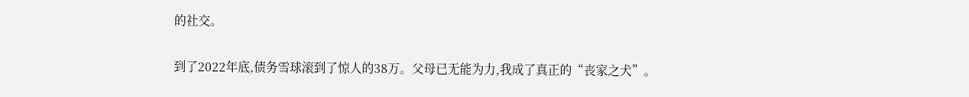的社交。

到了2022年底,债务雪球滚到了惊人的38万。父母已无能为力,我成了真正的“丧家之犬”。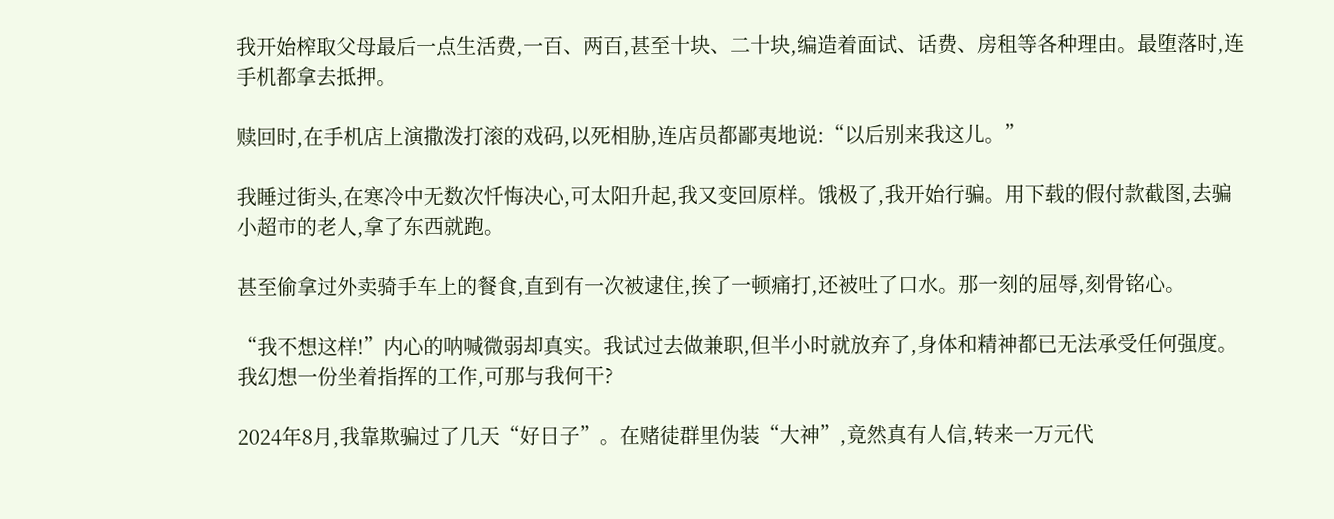我开始榨取父母最后一点生活费,一百、两百,甚至十块、二十块,编造着面试、话费、房租等各种理由。最堕落时,连手机都拿去抵押。

赎回时,在手机店上演撒泼打滚的戏码,以死相胁,连店员都鄙夷地说:“以后别来我这儿。”

我睡过街头,在寒冷中无数次忏悔决心,可太阳升起,我又变回原样。饿极了,我开始行骗。用下载的假付款截图,去骗小超市的老人,拿了东西就跑。

甚至偷拿过外卖骑手车上的餐食,直到有一次被逮住,挨了一顿痛打,还被吐了口水。那一刻的屈辱,刻骨铭心。

“我不想这样!”内心的呐喊微弱却真实。我试过去做兼职,但半小时就放弃了,身体和精神都已无法承受任何强度。我幻想一份坐着指挥的工作,可那与我何干?

2024年8月,我靠欺骗过了几天“好日子”。在赌徒群里伪装“大神”,竟然真有人信,转来一万元代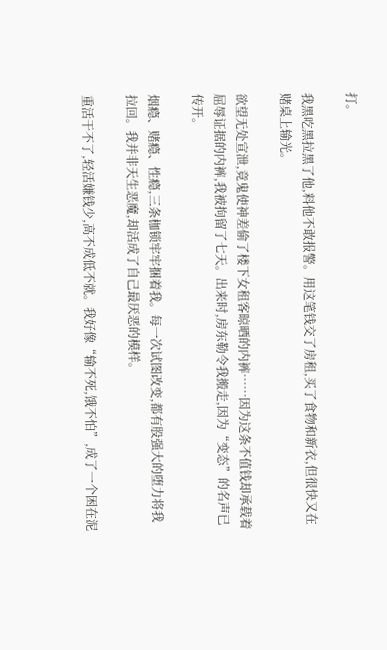打。

我黑吃黑拉黑了他,料他不敢报警。用这笔钱交了房租,买了食物和新衣,但很快又在赌桌上输光。

欲望无处宣泄,竟鬼使神差偷了楼下女租客晾晒的内裤……因为这条不值钱却承载着屈辱证据的内裤,我被拘留了七天。出来时,房东勒令我搬走,因为“变态”的名声已传开。

烟瘾、赌瘾、性瘾,三条枷锁牢牢捆着我。每一次试图改变,都有股强大的堕力将我拉回。我并非天生恶魔,却活成了自己最厌恶的模样。

重活干不了,轻活嫌钱少,高不成低不就。我好像“输不死,饿不怕”,成了一个困在泥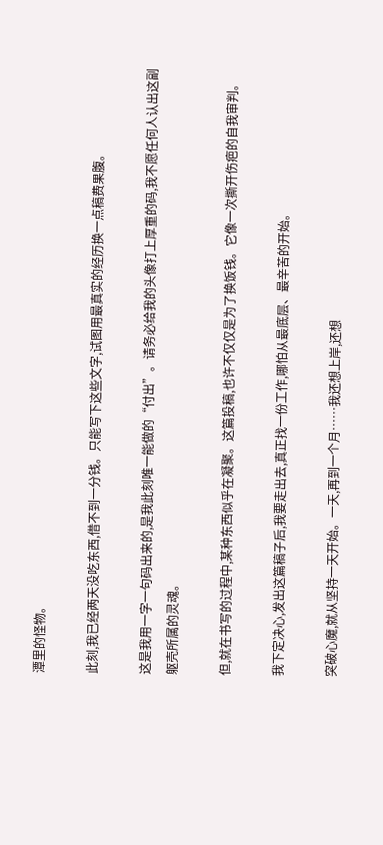潭里的怪物。

此刻,我已经两天没吃东西,借不到一分钱。只能写下这些文字,试图用最真实的经历换一点稿费果腹。

这是我用一字一句码出来的,是我此刻唯一能做的“付出”。请务必给我的头像打上厚重的码,我不愿任何人认出这副躯壳所属的灵魂。

但,就在书写的过程中,某种东西似乎在凝聚。这篇投稿,也许不仅仅是为了换饭钱。它像一次撕开伤疤的自我审判。

我下定决心,发出这篇稿子后,我要走出去,真正找一份工作,哪怕从最底层、最辛苦的开始。

突破心魔,就从坚持一天开始。一天,再到一个月……我还想上岸,还想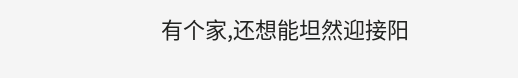有个家,还想能坦然迎接阳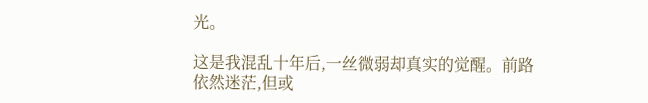光。

这是我混乱十年后,一丝微弱却真实的觉醒。前路依然迷茫,但或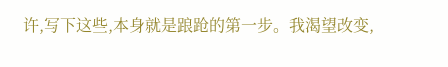许,写下这些,本身就是踉跄的第一步。我渴望改变,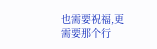也需要祝福,更需要那个行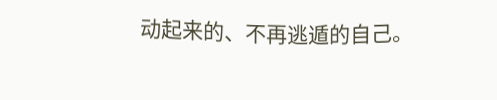动起来的、不再逃遁的自己。